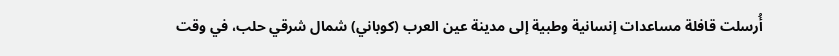أُرسلت قافلة مساعدات إنسانية وطبية إلى مدينة عين العرب (كوباني) شمال شرقي حلب، في وقت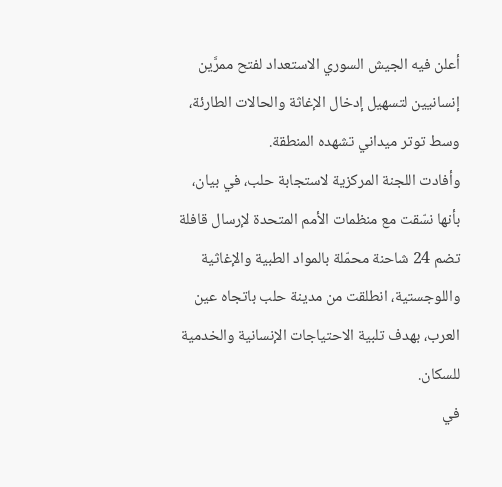أعلن فيه الجيش السوري الاستعداد لفتح ممرَّين إنسانيين لتسهيل إدخال الإغاثة والحالات الطارئة، وسط توتر ميداني تشهده المنطقة.
وأفادت اللجنة المركزية لاستجابة حلب، في بيان، بأنها نسّقت مع منظمات الأمم المتحدة لإرسال قافلة تضم 24 شاحنة محمّلة بالمواد الطبية والإغاثية واللوجستية، انطلقت من مدينة حلب باتجاه عين العرب، بهدف تلبية الاحتياجات الإنسانية والخدمية للسكان.
في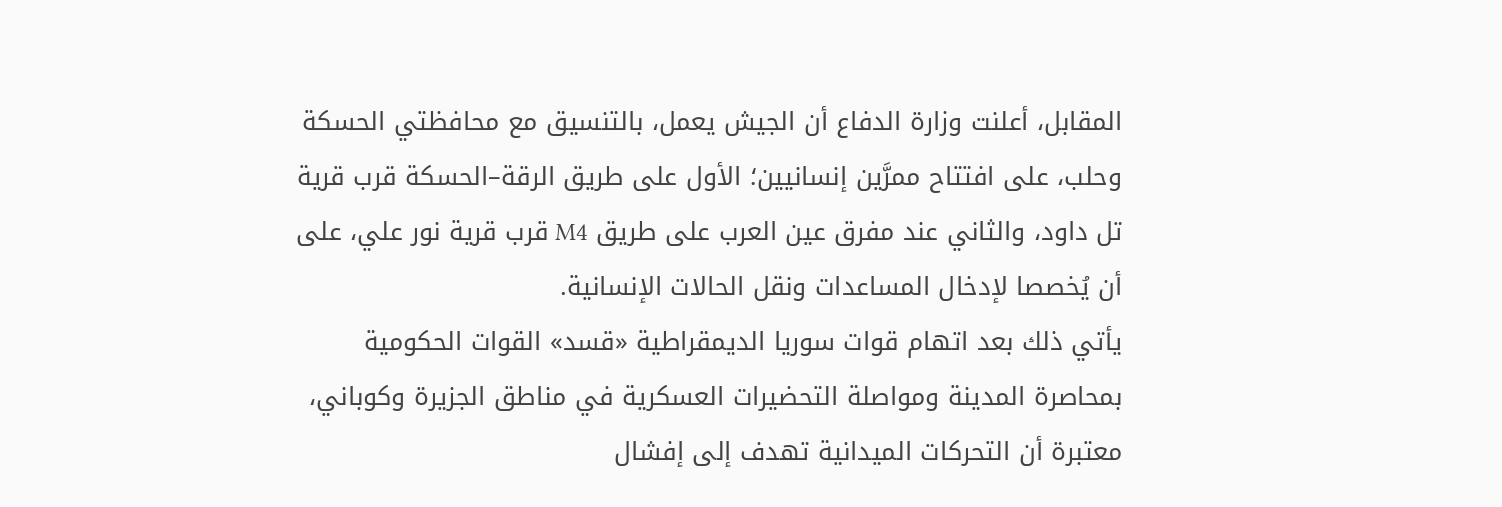المقابل، أعلنت وزارة الدفاع أن الجيش يعمل، بالتنسيق مع محافظتي الحسكة وحلب، على افتتاح ممرَّين إنسانيين؛ الأول على طريق الرقة–الحسكة قرب قرية تل داود، والثاني عند مفرق عين العرب على طريق M4 قرب قرية نور علي، على أن يُخصصا لإدخال المساعدات ونقل الحالات الإنسانية.
يأتي ذلك بعد اتهام قوات سوريا الديمقراطية «قسد» القوات الحكومية بمحاصرة المدينة ومواصلة التحضيرات العسكرية في مناطق الجزيرة وكوباني، معتبرة أن التحركات الميدانية تهدف إلى إفشال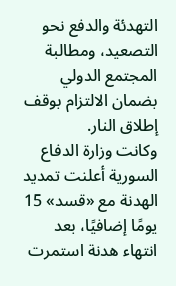التهدئة والدفع نحو التصعيد، ومطالبة المجتمع الدولي بضمان الالتزام بوقف إطلاق النار.
وكانت وزارة الدفاع السورية أعلنت تمديد الهدنة مع «قسد» 15 يومًا إضافيًا، بعد انتهاء هدنة استمرت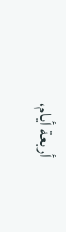أربعة أيام،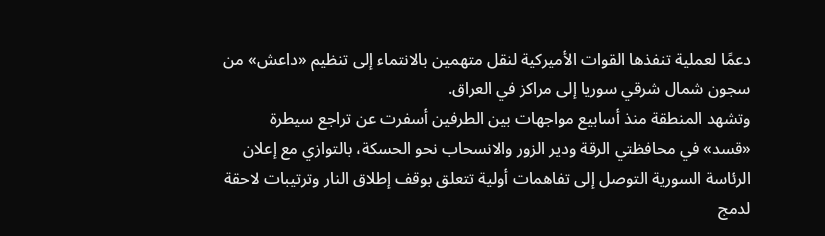دعمًا لعملية تنفذها القوات الأميركية لنقل متهمين بالانتماء إلى تنظيم «داعش» من سجون شمال شرقي سوريا إلى مراكز في العراق.
وتشهد المنطقة منذ أسابيع مواجهات بين الطرفين أسفرت عن تراجع سيطرة «قسد» في محافظتي الرقة ودير الزور والانسحاب نحو الحسكة، بالتوازي مع إعلان الرئاسة السورية التوصل إلى تفاهمات أولية تتعلق بوقف إطلاق النار وترتيبات لاحقة لدمج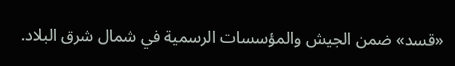«قسد» ضمن الجيش والمؤسسات الرسمية في شمال شرق البلاد.